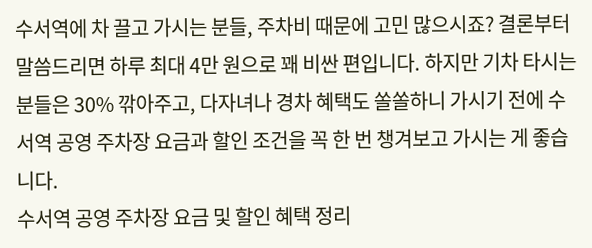수서역에 차 끌고 가시는 분들, 주차비 때문에 고민 많으시죠? 결론부터 말씀드리면 하루 최대 4만 원으로 꽤 비싼 편입니다. 하지만 기차 타시는 분들은 30% 깎아주고, 다자녀나 경차 혜택도 쏠쏠하니 가시기 전에 수서역 공영 주차장 요금과 할인 조건을 꼭 한 번 챙겨보고 가시는 게 좋습니다.
수서역 공영 주차장 요금 및 할인 혜택 정리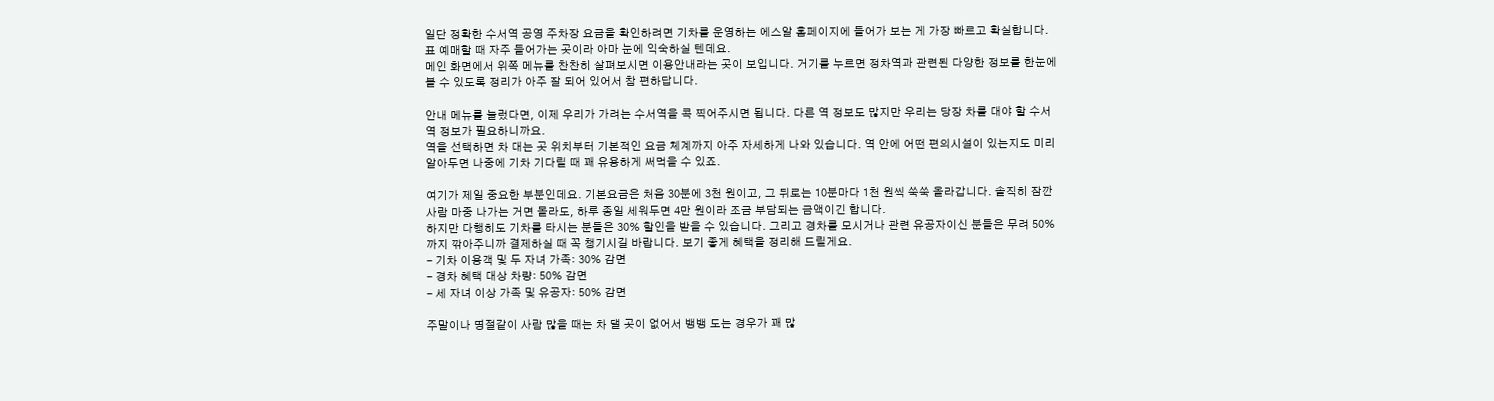일단 정확한 수서역 공영 주차장 요금을 확인하려면 기차를 운영하는 에스알 홈페이지에 들어가 보는 게 가장 빠르고 확실합니다. 표 예매할 때 자주 들어가는 곳이라 아마 눈에 익숙하실 텐데요.
메인 화면에서 위쪽 메뉴를 찬찬히 살펴보시면 이용안내라는 곳이 보입니다. 거기를 누르면 정차역과 관련된 다양한 정보를 한눈에 볼 수 있도록 정리가 아주 잘 되어 있어서 참 편하답니다.

안내 메뉴를 눌렀다면, 이제 우리가 가려는 수서역을 콕 찍어주시면 됩니다. 다른 역 정보도 많지만 우리는 당장 차를 대야 할 수서역 정보가 필요하니까요.
역을 선택하면 차 대는 곳 위치부터 기본적인 요금 체계까지 아주 자세하게 나와 있습니다. 역 안에 어떤 편의시설이 있는지도 미리 알아두면 나중에 기차 기다릴 때 꽤 유용하게 써먹을 수 있죠.

여기가 제일 중요한 부분인데요. 기본요금은 처음 30분에 3천 원이고, 그 뒤로는 10분마다 1천 원씩 쑥쑥 올라갑니다. 솔직히 잠깐 사람 마중 나가는 거면 몰라도, 하루 종일 세워두면 4만 원이라 조금 부담되는 금액이긴 합니다.
하지만 다행히도 기차를 타시는 분들은 30% 할인을 받을 수 있습니다. 그리고 경차를 모시거나 관련 유공자이신 분들은 무려 50%까지 깎아주니까 결제하실 때 꼭 챙기시길 바랍니다. 보기 좋게 혜택을 정리해 드릴게요.
- 기차 이용객 및 두 자녀 가족: 30% 감면
- 경차 혜택 대상 차량: 50% 감면
- 세 자녀 이상 가족 및 유공자: 50% 감면

주말이나 명절같이 사람 많을 때는 차 댈 곳이 없어서 뱅뱅 도는 경우가 꽤 많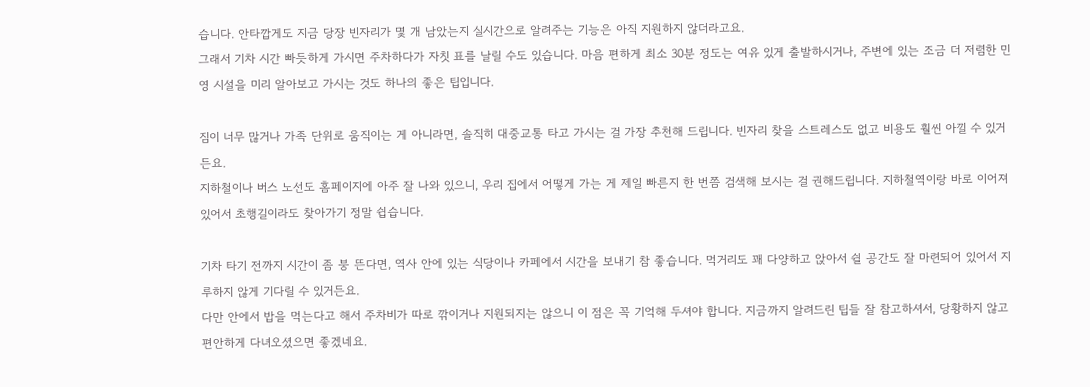습니다. 안타깝게도 지금 당장 빈자리가 몇 개 남았는지 실시간으로 알려주는 기능은 아직 지원하지 않더라고요.
그래서 기차 시간 빠듯하게 가시면 주차하다가 자칫 표를 날릴 수도 있습니다. 마음 편하게 최소 30분 정도는 여유 있게 출발하시거나, 주변에 있는 조금 더 저렴한 민영 시설을 미리 알아보고 가시는 것도 하나의 좋은 팁입니다.

짐이 너무 많거나 가족 단위로 움직이는 게 아니라면, 솔직히 대중교통 타고 가시는 걸 가장 추천해 드립니다. 빈자리 찾을 스트레스도 없고 비용도 훨씬 아낄 수 있거든요.
지하철이나 버스 노선도 홈페이지에 아주 잘 나와 있으니, 우리 집에서 어떻게 가는 게 제일 빠른지 한 번쯤 검색해 보시는 걸 권해드립니다. 지하철역이랑 바로 이어져 있어서 초행길이라도 찾아가기 정말 쉽습니다.

기차 타기 전까지 시간이 좀 붕 뜬다면, 역사 안에 있는 식당이나 카페에서 시간을 보내기 참 좋습니다. 먹거리도 꽤 다양하고 앉아서 쉴 공간도 잘 마련되어 있어서 지루하지 않게 기다릴 수 있거든요.
다만 안에서 밥을 먹는다고 해서 주차비가 따로 깎이거나 지원되지는 않으니 이 점은 꼭 기억해 두셔야 합니다. 지금까지 알려드린 팁들 잘 참고하셔서, 당황하지 않고 편안하게 다녀오셨으면 좋겠네요.